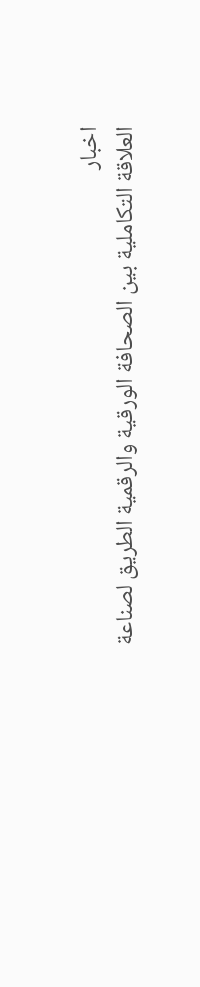اخبار
العلاقة التكاملية بين الصحافة الورقية والرقمية الطريق لصناعة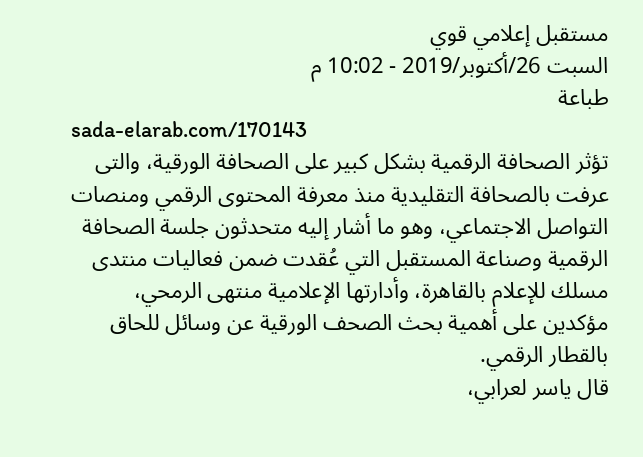مستقبل إعلامي قوي
السبت 26/أكتوبر/2019 - 10:02 م
طباعة
sada-elarab.com/170143
تؤثر الصحافة الرقمية بشكل كبير على الصحافة الورقية، والتى عرفت بالصحافة التقليدية منذ معرفة المحتوى الرقمي ومنصات التواصل الاجتماعي، وهو ما أشار إليه متحدثون جلسة الصحافة الرقمية وصناعة المستقبل التي عُقدت ضمن فعاليات منتدى مسلك للإعلام بالقاهرة، وأدارتها الإعلامية منتهى الرمحي، مؤكدين على أهمية بحث الصحف الورقية عن وسائل للحاق بالقطار الرقمي.
قال ياسر لعرابي،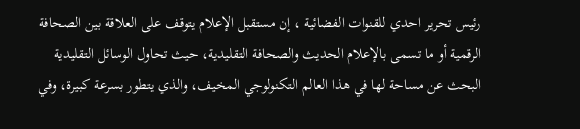رئيس تحرير احدي للقنوات الفضائية ، إن مستقبل الإعلام يتوقف على العلاقة بين الصحافة الرقمية أو ما تسمى بالإعلام الحديث والصحافة التقليدية، حيث تحاول الوسائل التقليدية البحث عن مساحة لها في هذا العالم التكنولوجي المخيف، والذي يتطور بسرعة كبيرة، وفي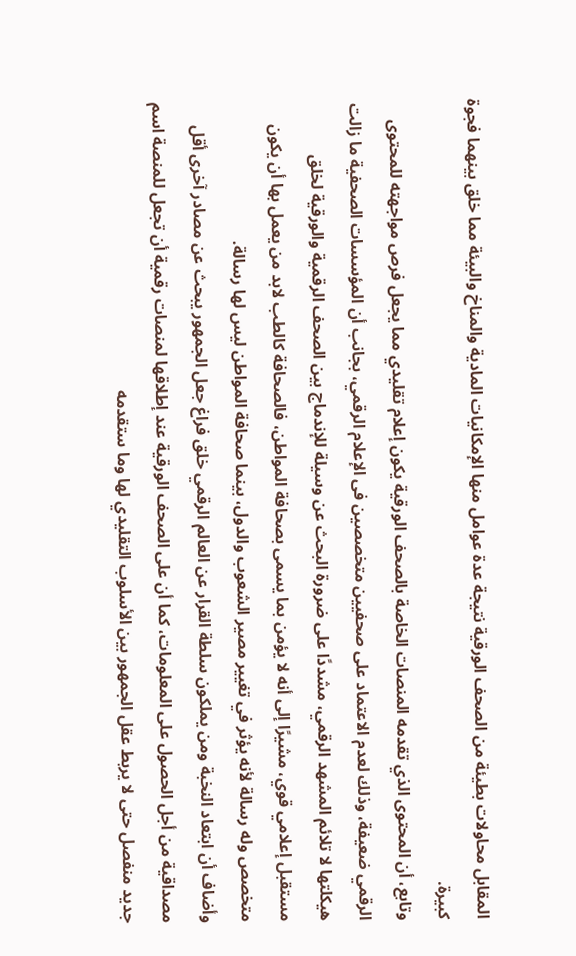المقابل محاولات بطيئة من الصحف الورقية نتيجة عدة عوامل منها الإمكانيات المادية والمناخ والبيئة مما خلق بينهما فجوة كبيرة.
وتابع، أن المحتوى الذي تقدمه المنصات الخاصة بالصحف الورقية يكون إعلام تقليدي مما يجعل فرص مواجهته للمحتوى الرقمي ضعيفة، وذلك لعدم الاعتماد على صحفيين متخصصين فى الإعلام الرقمي، بجانب أن المؤسسات الصحفية ما زالت هيكلتها لا تلائم المشهد الرقمي، مشددًا على ضرورة البحث عن وسيلة للإندماج بين الصحف الرقمية والورقية لخلق مستقبل إعلامي قوي، مشيرًا إلى أنه لا يؤمن بما يسمى بصحافة المواطن، فالصحافة كالطب لابد من يعمل بها أن يكون متخصص وله رسالة لأنه يؤثر في تغيير مصير الشعوب والدول، بينما صحافة المواطن ليس لها رسالة.
وأضاف أن ابتعاد النخبة ومن يملكون سلطة القرار عن العالم الرقمي خلق فراغ جعل الجمهور يبحث عن مصادر آخرى أقل مصداقية من أجل الحصول على المعلومات، كما أن على الصحف الورقية عند إطلاقها لمنصات رقمية أن تجعل للمنصة اسم جديد منفصل حتى لا يربط عقل الجمهور بين الأسلوب التقليدي لها وما ستقدمه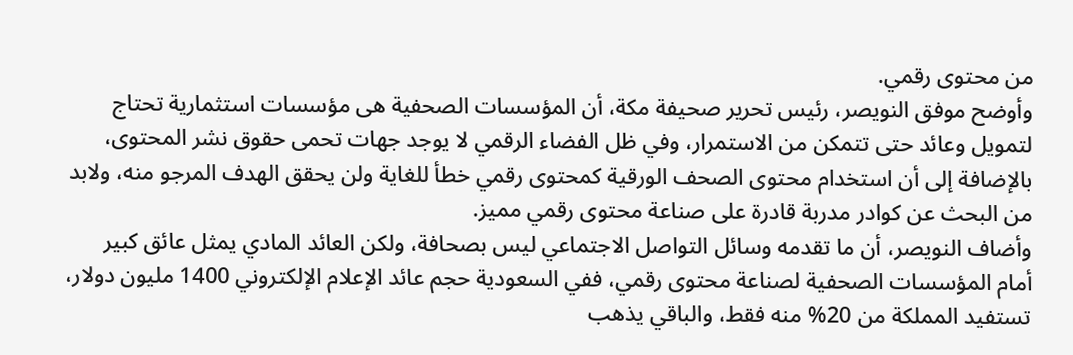من محتوى رقمي.
وأوضح موفق النويصر، رئيس تحرير صحيفة مكة، أن المؤسسات الصحفية هى مؤسسات استثمارية تحتاج لتمويل وعائد حتى تتمكن من الاستمرار، وفي ظل الفضاء الرقمي لا يوجد جهات تحمى حقوق نشر المحتوى، بالإضافة إلى أن استخدام محتوى الصحف الورقية كمحتوى رقمي خطأ للغاية ولن يحقق الهدف المرجو منه، ولابد من البحث عن كوادر مدربة قادرة على صناعة محتوى رقمي مميز.
وأضاف النويصر، أن ما تقدمه وسائل التواصل الاجتماعي ليس بصحافة، ولكن العائد المادي يمثل عائق كبير أمام المؤسسات الصحفية لصناعة محتوى رقمي، ففي السعودية حجم عائد الإعلام الإلكتروني 1400 مليون دولار، تستفيد المملكة من 20% منه فقط، والباقي يذهب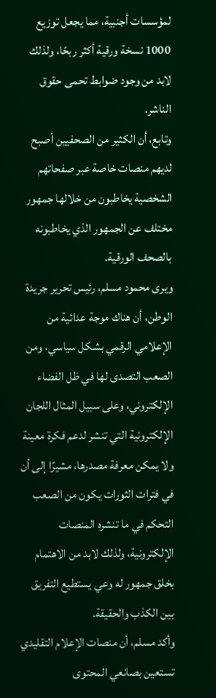لمؤسسات أجنبية، مما يجعل توزيع 1000 نسخة ورقية أكثر ربحًا، ولذلك لابد من وجود ضوابط تحمى حقوق الناشر.
وتابع، أن الكثير من الصحفيين أصبح لديهم منصات خاصة عبر صفحاتهم الشخصية يخاطبون من خلالها جمهور مختلف عن الجمهور الذي يخاطبونه بالصحف الورقية.
ويرى محمود مسلم، رئيس تحرير جريدة الوطن، أن هناك موجة عدائية من الإعلامي الرقمي بشكل سياسي، ومن الصعب التصدى لها في ظل الفضاء الإلكتروني، وعلى سبيل المثال اللجان الإلكترونية التي تنشر لدعم فكرة معينة ولا يمكن معرفة مصدرها، مشيرًا إلى أن في فترات الثورات يكون من الصعب التحكم في ما تنشره المنصات الإلكترونية، ولذلك لابد من الاهتمام بخلق جمهور له وعي يستطيع التفريق بين الكذب والحقيقة.
وأكد مسلم، أن منصات الإعلام التقليدي تستعين بصانعي المحتوى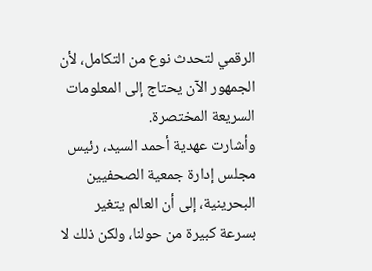الرقمي لتحدث نوع من التكامل، لأن الجمهور الآن يحتاج إلى المعلومات السريعة المختصرة.
وأشارت عهدية أحمد السيد، رئيس مجلس إدارة جمعية الصحفيين البحرينية، إلى أن العالم يتغير بسرعة كبيرة من حولنا، ولكن ذلك لا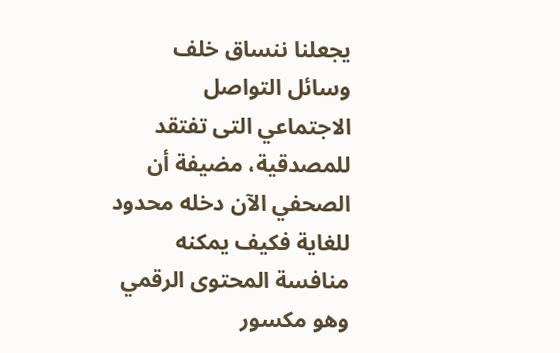يجعلنا ننساق خلف وسائل التواصل الاجتماعي التى تفتقد للمصدقية، مضيفة أن الصحفي الآن دخله محدود للغاية فكيف يمكنه منافسة المحتوى الرقمي وهو مكسور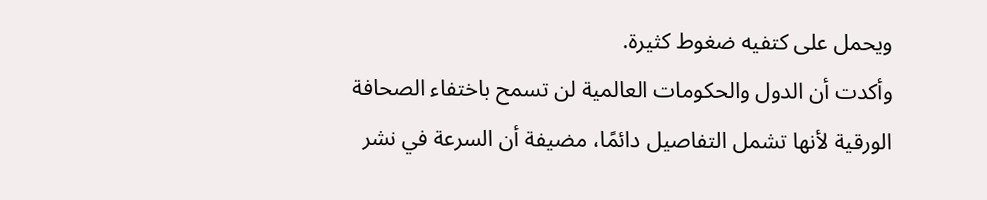ويحمل على كتفيه ضغوط كثيرة.
وأكدت أن الدول والحكومات العالمية لن تسمح باختفاء الصحافة الورقية لأنها تشمل التفاصيل دائمًا، مضيفة أن السرعة في نشر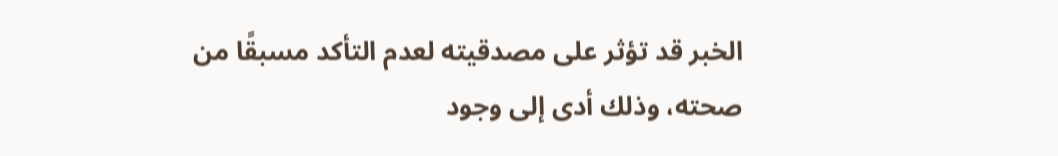الخبر قد تؤثر على مصدقيته لعدم التأكد مسبقًا من صحته، وذلك أدى إلى وجود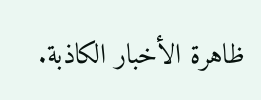ظاهرة الأخبار الكاذبة.